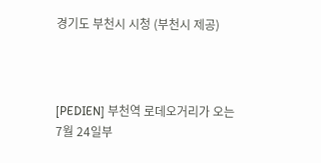경기도 부천시 시청 (부천시 제공)



[PEDIEN] 부천역 로데오거리가 오는 7월 24일부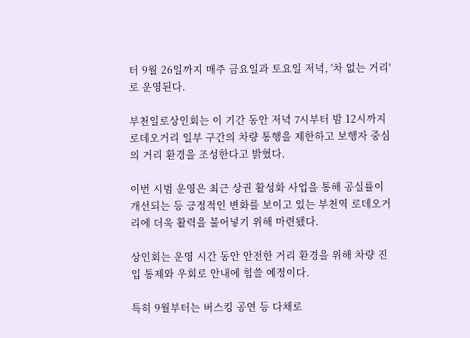터 9월 26일까지 매주 금요일과 토요일 저녁, '차 없는 거리'로 운영된다.

부천일로상인회는 이 기간 동안 저녁 7시부터 밤 12시까지 로데오거리 일부 구간의 차량 통행을 제한하고 보행자 중심의 거리 환경을 조성한다고 밝혔다.

이번 시범 운영은 최근 상권 활성화 사업을 통해 공실률이 개선되는 등 긍정적인 변화를 보이고 있는 부천역 로데오거리에 더욱 활력을 불어넣기 위해 마련됐다.

상인회는 운영 시간 동안 안전한 거리 환경을 위해 차량 진입 통제와 우회로 안내에 힘쓸 예정이다.

특히 9월부터는 버스킹 공연 등 다채로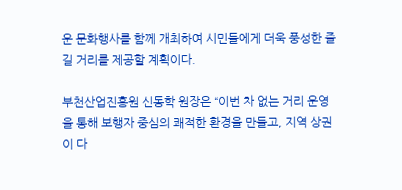운 문화행사를 함께 개최하여 시민들에게 더욱 풍성한 즐길 거리를 제공할 계획이다.

부천산업진흥원 신동학 원장은 “이번 차 없는 거리 운영을 통해 보행자 중심의 쾌적한 환경을 만들고, 지역 상권이 다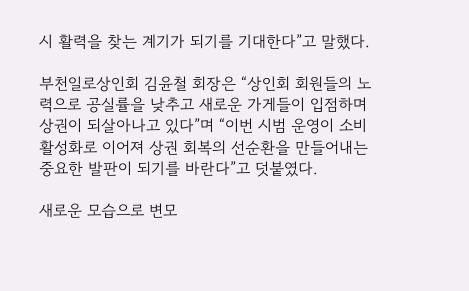시 활력을 찾는 계기가 되기를 기대한다”고 말했다.

부천일로상인회 김윤철 회장은 “상인회 회원들의 노력으로 공실률을 낮추고 새로운 가게들이 입점하며 상권이 되살아나고 있다”며 “이번 시범 운영이 소비 활성화로 이어져 상권 회복의 선순환을 만들어내는 중요한 발판이 되기를 바란다”고 덧붙였다.

새로운 모습으로 변모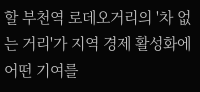할 부천역 로데오거리의 '차 없는 거리'가 지역 경제 활성화에 어떤 기여를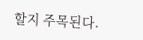할지 주목된다.